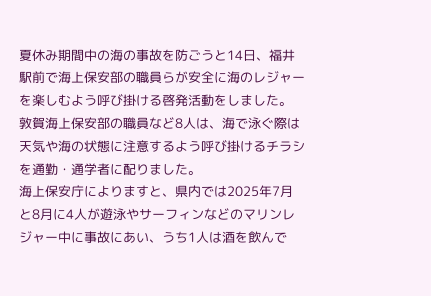夏休み期間中の海の事故を防ごうと14日、福井駅前で海上保安部の職員らが安全に海のレジャーを楽しむよう呼び掛ける啓発活動をしました。
敦賀海上保安部の職員など8人は、海で泳ぐ際は天気や海の状態に注意するよう呼び掛けるチラシを通勤・通学者に配りました。
海上保安庁によりますと、県内では2025年7月と8月に4人が遊泳やサーフィンなどのマリンレジャー中に事故にあい、うち1人は酒を飲んで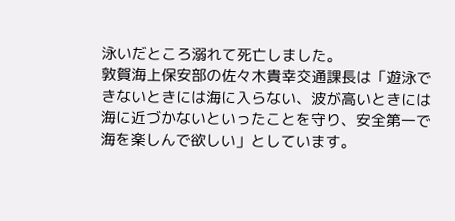泳いだところ溺れて死亡しました。
敦賀海上保安部の佐々木貴幸交通課長は「遊泳できないときには海に入らない、波が高いときには海に近づかないといったことを守り、安全第一で海を楽しんで欲しい」としています。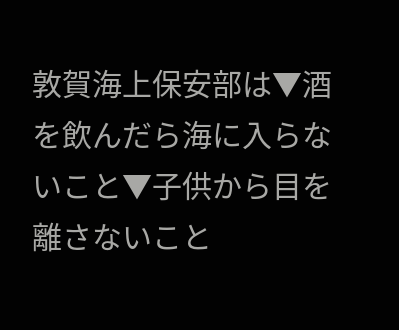敦賀海上保安部は▼酒を飲んだら海に入らないこと▼子供から目を離さないこと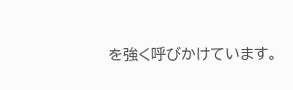を強く呼びかけています。